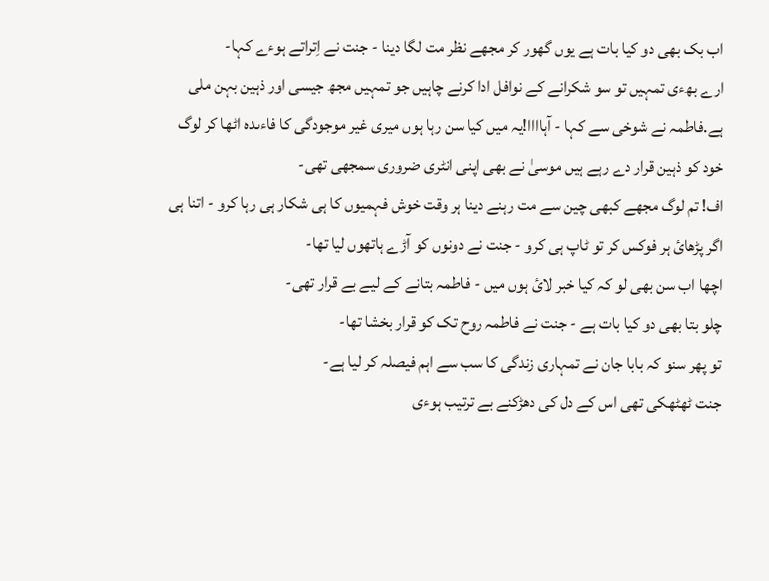اب بک بھی دو کیا بات ہے یوں گھور کر مجھے نظر مت لگا دینا - جنت نے اِتراتے ہوءے کہا-
ارے بھءی تمہیں تو سو شکرانے کے نوافل ادا کرنے چاہیں جو تمہیں مجھ جیسی اور ذہین بہن ملی ہے.فاطمہ نے شوخی سے کہا - آہاااا!یہ میں کیا سن رہا ہوں میری غیر موجودگی کا فاءںدہ اٹھا کر لوگ خود کو ذہین قرار دے رہے ہیں موسیٰ نے بھی اپنی انٹری ضروری سمجھی تھی-
اف! تم لوگ مجھے کبھی چین سے مت رہنے دینا ہر وقت خوش فہمیوں کا ہی شکار ہی رہا کرو - اتنا ہی اگر پڑھائ ہر فوکس کر تو ٹاپ ہی کرو - جنت نے دونوں کو آڑے ہاتھوں لیا تھا-
اچھا اب سن بھی لو کہ کیا خبر لائ ہوں میں - فاطمہ بتانے کے لیے بے قرار تھی-
چلو بتا بھی دو کیا بات ہے - جنت نے فاطمہ روح تک کو قرار بخشا تھا-
تو پھر سنو کہ بابا جان نے تمہاری زندگی کا سب سے اہم فیصلہ کر لیا ہے-
جنت ٹھٹھکی تھی اس کے دل کی دھڑکنے بے ترتیب ہوءی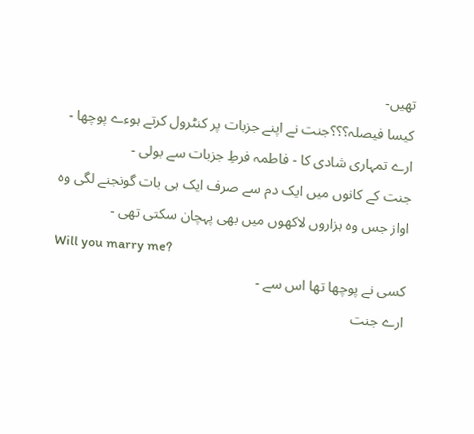تھیں-
کیسا فیصلہ؟؟؟جنت نے اپنے جزبات پر کنٹرول کرتے ہوءے پوچھا -
ارے تمہاری شادی کا - فاطمہ فرطِ جزبات سے بولی -
جنت کے کانوں میں ایک دم سے صرف ایک ہی بات گونجنے لگی وہ اواز جس وہ ہزاروں لاکھوں میں بھی پہچان سکتی تھی -
Will you marry me?
کسی نے پوچھا تھا اس سے -
ارے جنت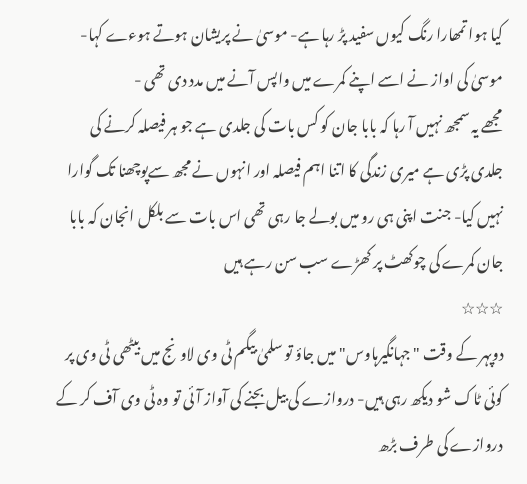کیا ہوا تمھارا رنگ کیوں سفید پڑ رہا ہے- موسیٰ نے پریشان ہوتے ہوءے کہا-
موسیٰ کی اواز نے اسے اپنے کمرے میں واپس آنے میں مدد دی تھی -
مجھے یہ سمجھ نہیں آ رہا کہ بابا جان کو کس بات کی جلدی ہے جو ہر فیصلہ کرنے کی جلدی پڑی ہے میری زندگی کا اتنا اہم فیصلہ اور انہوں نے مجھ سےپوچھنا تک گوارا نہیں کیا- جنت اپنی ہی رو میں بولے جا رہی تھی اس بات سے بلکل انجان کہ بابا جان کمرے کی چوکھٹ پر کھڑے سب سن رہے ہیں
☆☆☆
دوپہر کے وقت "جہانگیرہاوس"میں جاؤ تو سلمیٰ بیگم ٹی وی لاونج میں بیٹھی ٹی وی پر کوئی ٹاک شو دیکھ رہی ہیں- دروازے کی بیل بجنے کی آواز آئی تو وہ ٹی وی آف کر کے دروازے کی طرف بڑھ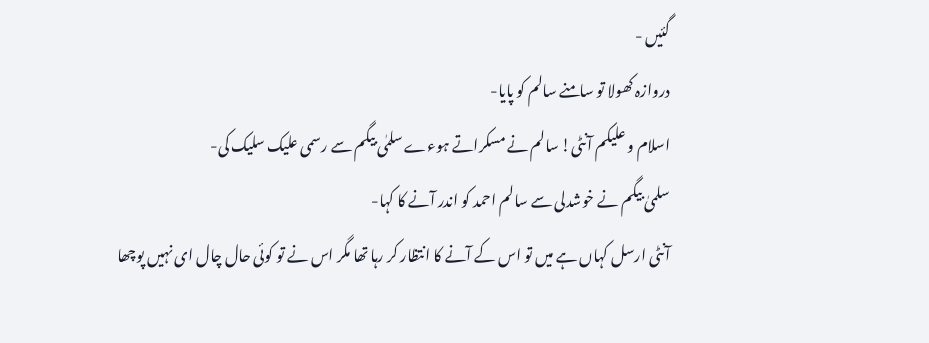گئیں -
دروازہ کھولا تو سامنے سالم کو پایا-
اسلام و علیکم آنٹی! سالم نے مسکراتے ہوءے سلمٰی بیگم سے رسمی علیک سلیک کی-
سلمیٰ بیگم نے خوشدلی سے سالم احمد کو اندر آنے کا کہا-
آنٹی ارسل کہاں ہے میں تو اس کے آنے کا انتظار کر رہا تھا مگر اس نے تو کوئی حال چال ای نہیں پوچھا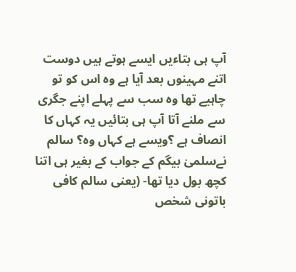آپ ہی بتاءیں ایسے ہوتے ہیں دوست اتنے مہینوں بعد آیا ہے وہ اس کو تو چاہیے تھا وہ سب سے پہلے اپنے جگری سے ملنے آتا آپ ہی بتائیں یہ کہاں کا انصاف ہے ؟ویسے ہے کہاں وہ؟ سالم نےسلمیٰ بیگم کے جواب کے بغیر ہی اتنا کچھ بول دیا تھا- (یعنی سالم کافی باتونی شخص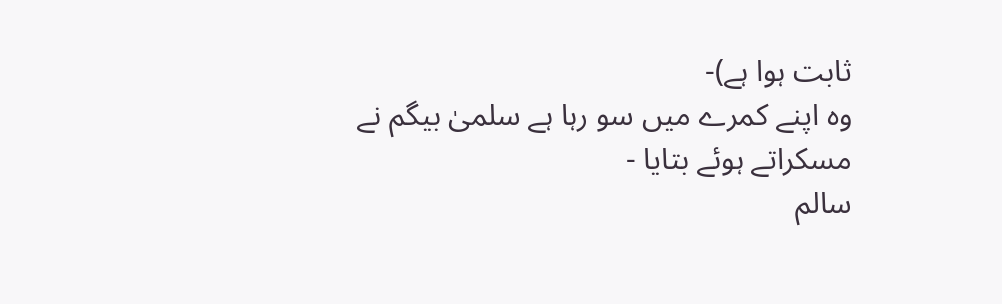ثابت ہوا ہے)-
وہ اپنے کمرے میں سو رہا ہے سلمیٰ بیگم نے مسکراتے ہوئے بتایا -
سالم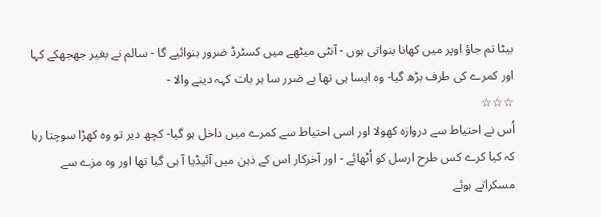بیٹا تم جاؤ اوپر میں کھانا بنواتی ہوں - آنٹی میٹھے میں کسٹرڈ ضرور بنوائیے گا - سالم نے بغیر جھجھکے کہا اور کمرے کی طرف بڑھ گیا- وہ ایسا ہی تھا بے ضرر سا ہر بات کہہ دینے والا -
☆☆☆
اُس نے احتیاط سے دروازہ کھولا اور اسی احتیاط سے کمرے میں داخل ہو گیا- کچھ دیر تو وہ کھڑا سوچتا رہا کہ کیا کرے کس طرح ارسل کو اُٹھائے - اور آخرکار اس کے ذہن میں آئیڈیا آ ہی گیا تھا اور وہ مزے سے مسکراتے ہوئے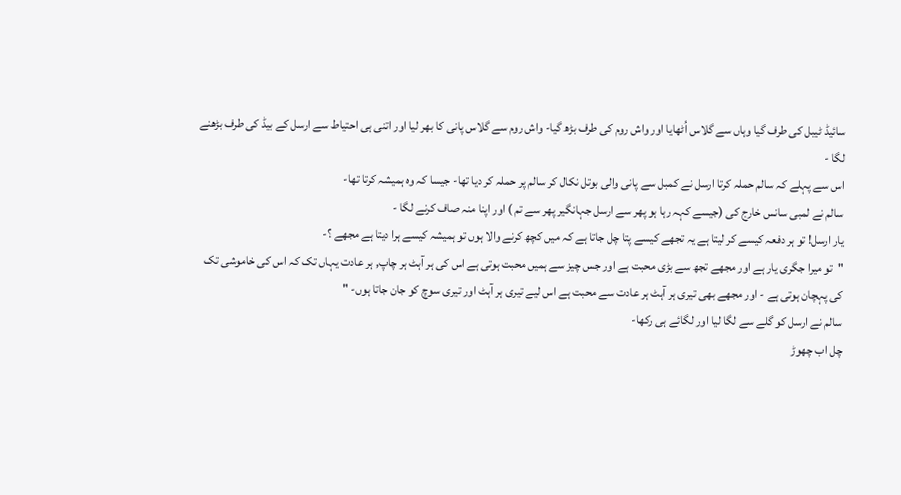سائیڈ ٹیبل کی طرف گیا وہاں سے گلاس اُٹھایا اور واش روم کی طرف بڑھ گیا- واش روم سے گلاس پانی کا بھر لیا اور اتنی ہی احتیاط سے ارسل کے بیڈ کی طرف بڑھنے لگا -
اس سے پہلے کہ سالم حملہ کرتا ارسل نے کمبل سے پانی والی بوتل نکال کر سالم پر حملہ کر دیا تھا- جیسا کہ وہ ہمیشہ کرتا تھا-
سالم نے لمبی سانس خارج کی (جیسے کہہ رہا ہو پھر سے ارسل جہانگیر پھر سے تم ) اور اپنا منہ صاف کرنے لگا -
یار ارسل! تو ہر دفعہ کیسے کر لیتا ہے یہ تجھے کیسے پتا چل جاتا ہے کہ میں کچھ کرنے والا ہوں تو ہمیشہ کیسے ہرا دیتا ہے مجھے ؟-
"تو میرا جگری یار ہے اور مجھے تجھ سے بڑی محبت ہے اور جس چیز سے ہمیں محبت ہوتی ہے اس کی ہر آہٹ ہر چاپ, ہر عادت یہاں تک کہ اس کی خاموشی تک کی پہچان ہوتی ہے - اور مجھے بھی تیری ہر آہٹ ہر عادت سے محبت ہے اس لیے تیری ہر آہٹ اور تیری سوچ کو جان جاتا ہوں- "
سالم نے ارسل کو گلے سے لگا لیا اور لگائے ہی رکھا-
چل اب چھوڑ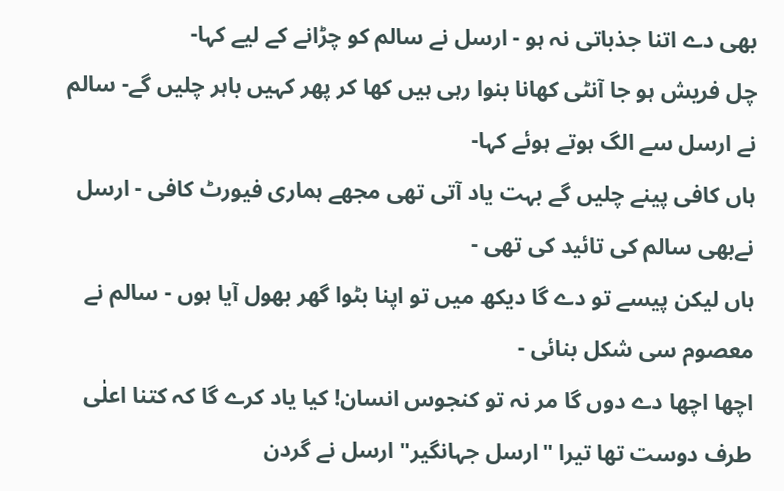بھی دے اتنا جذباتی نہ ہو - ارسل نے سالم کو چڑانے کے لیے کہا-
چل فریش ہو جا آنٹی کھانا بنوا رہی ہیں کھا کر پھر کہیں باہر چلیں گے- سالم نے ارسل سے الگ ہوتے ہوئے کہا-
ہاں کافی پینے چلیں گے بہت یاد آتی تھی مجھے ہماری فیورٹ کافی - ارسل نےبھی سالم کی تائید کی تھی -
ہاں لیکن پیسے تو دے گا دیکھ میں تو اپنا بٹوا گھر بھول آیا ہوں - سالم نے معصوم سی شکل بنائی -
اچھا اچھا دے دوں گا مر نہ تو کنجوس انسان! کیا یاد کرے گا کہ کتنا اعلٰی طرف دوست تھا تیرا "ارسل جہانگیر" ارسل نے گردن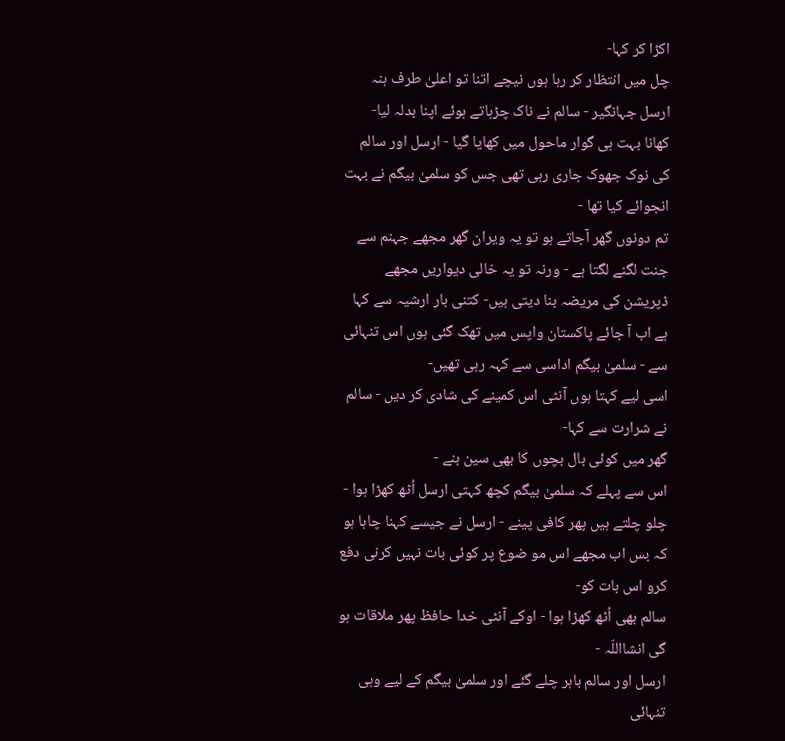اکڑا کر کہا-
چل میں انتظار کر رہا ہوں نیچے اتنا تو اعلیٰ طرف ہنہ ارسل جہانگیر - سالم نے ناک چڑہاتے ہوئے اپنا بدلہ لیا-
کھانا بہت ہی گوار ماحول میں کھایا گیا - ارسل اور سالم
کی نوک جھوک جاری رہی تھی جس کو سلمیٰ بیگم نے بہت انجوائے کیا تھا -
تم دونوں گھر آجاتے ہو تو یہ ویران گھر مجھے جہنم سے جنت لگنے لگتا ہے - ورنہ تو یہ خالی دیواریں مجھے ڈپریشن کی مریضہ بنا دیتی ہیں- کتنی بار ارشیہ سے کہا ہے اب آ جائے پاکستان واپس میں تھک گئی ہوں اس تنہائی سے - سلمیٰ بیگم اداسی سے کہہ رہی تھیں-
اسی لیے کہتا ہوں آنٹی اس کمینے کی شادی کر دیں - سالم نے شرارت سے کہا-
گھر میں کوئی بال بچوں کا بھی سین بنے -
اس سے پہلے کہ سلمیٰ بیگم کچھ کہتی ارسل اُٹھ کھڑا ہوا - چلو چلتے ہیں پھر کافی پینے - ارسل نے جیسے کہنا چاہا ہو کہ بس اب مجھے اس مو ضوع پر کوئی بات نہیں کرنی دفع کرو اس بات کو-
سالم بھی اُٹھ کھڑا ہوا - اوکے آنٹی خدا حافظ پھر ملاقات ہو گی انشااللّہ -
ارسل اور سالم باہر چلے گئے اور سلمیٰ بیگم کے لیے وہی تنہائی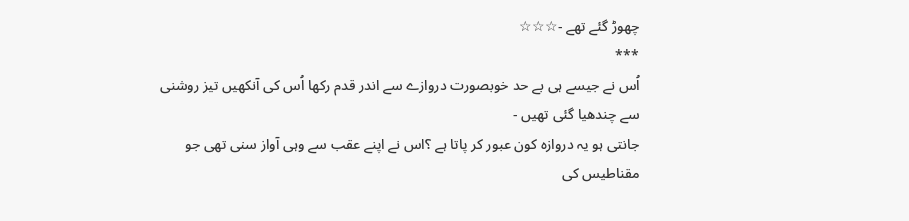چھوڑ گئے تھے -☆☆☆
***
اُس نے جیسے ہی بے حد خوبصورت دروازے سے اندر قدم رکھا اُس کی آنکھیں تیز روشنی سے چندھیا گئی تھیں -
جانتی ہو یہ دروازہ کون عبور کر پاتا ہے ؟اس نے اپنے عقب سے وہی آواز سنی تھی جو مقناطیس کی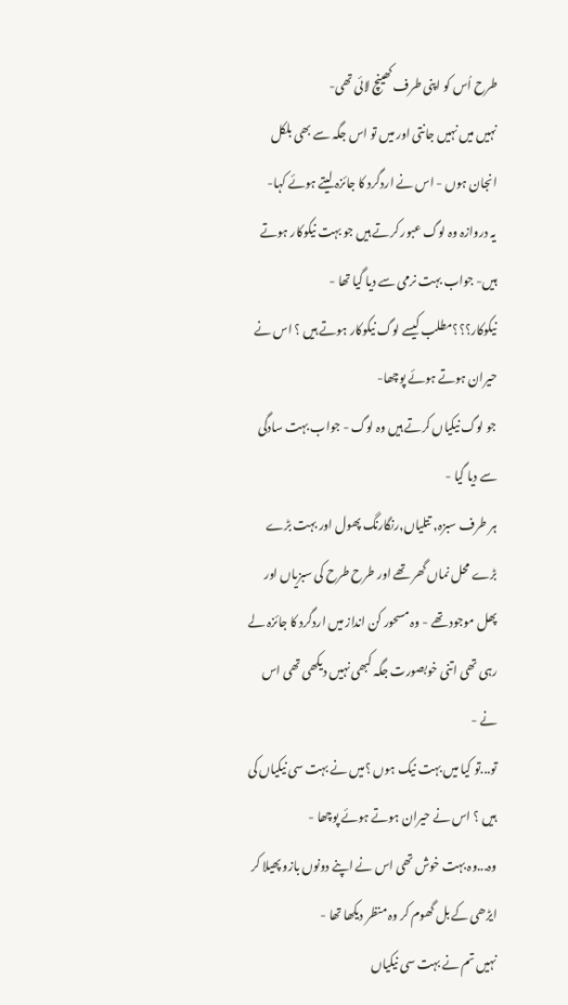طرح اُس کو اپنی طرف کھینچ لائی تھی-
نہیں میں نہیں جانتی اور میں تو اس جگہ سے بھی بلکل انجان ہوں - اس نے اردگرد کا جائزہ لیتے ہوئے کہا-
یہ دروازہ وہ لوگ عبور کرتے ہیں جو بہت نیکوکار ہوتے ہیں- جواب بہت نرمی سے دیا گیا تھا -
نیکوکار؟؟؟مطلب کیسے لوگ نیکوکار ہوتے ہیں ؟ اس نے حیران ہوتے ہوئے پوچھا-
جو لوگ نیکیاں کرتے ہیں وہ لوگ - جواب بہت سادگی سے دیا گیا -
ہر طرف سبزہ, تتلیاں,رنگارنگ پھول اور بہت بڑے بڑے محل نماں گھر تھے اور طرح طرح کی سبزیاں اور پھل موجود تھے - وہ مسحور کن انداز میں اردگرد کا جائزہ لے رہی تھی اتنی خوبصورت جگہ کبھی نہیں دیکھی تھی اس نے -
تو...تو کیا میں بہت نیک ہوں ؟میں نے بہت سی نیکیاں کی ہیں ؟ اس نے حیران ہوتے ہوئے پوچھا -
وہ...وہ بہت خوش تھی اس نے اپنے دونوں بازو پھیلا کر ایڑھی کے بل گھوم کر وہ منظر دیکھا تھا -
نہیں تم نے بہت سی نیکیاں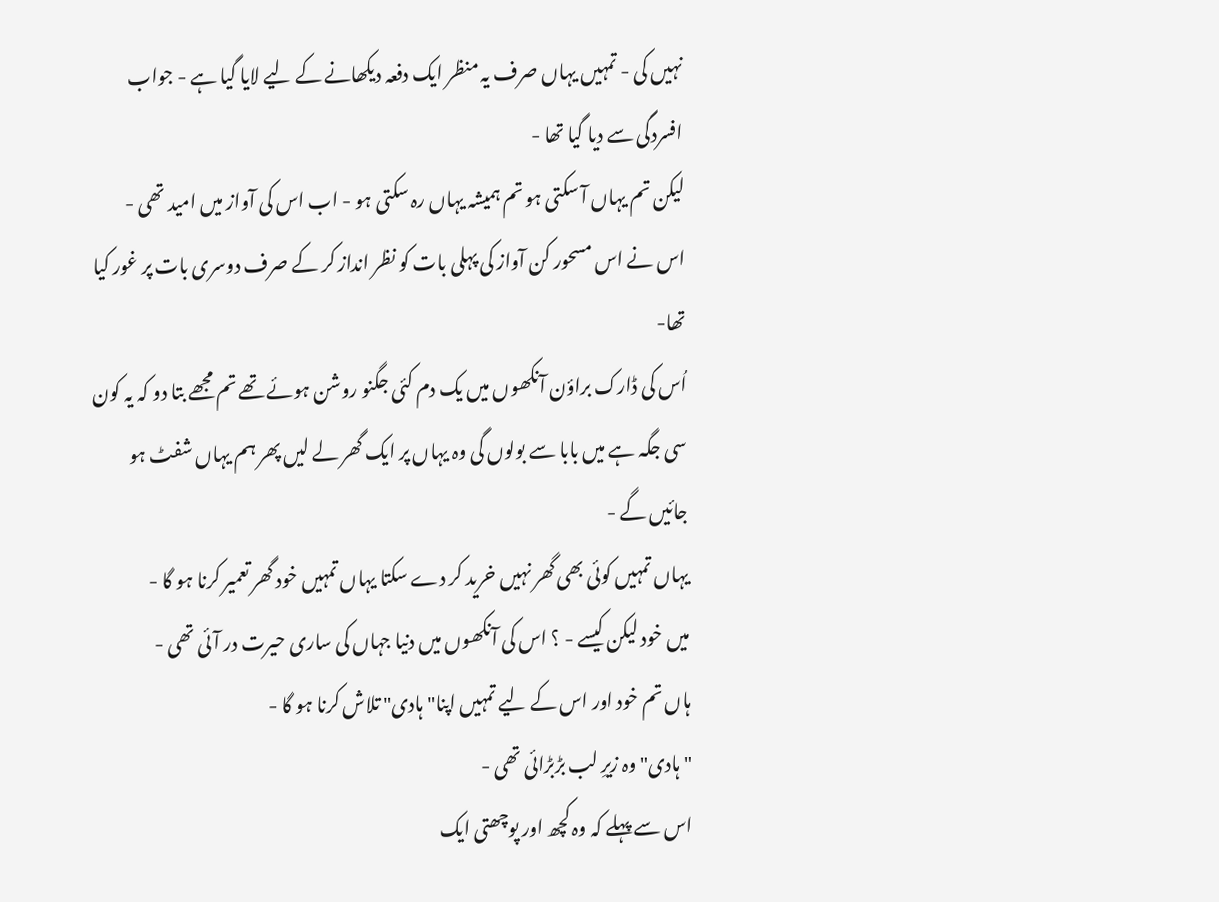نہیں کی - تمہیں یہاں صرف یہ منظر ایک دفعہ دیکھانے کے لیے لایا گیا ہے - جواب افسردگی سے دیا گیا تھا -
لیکن تم یہاں آ سکتی ہو تم ہمیشہ یہاں رہ سکتی ہو - اب اس کی آواز میں امید تھی -
اس نے اس مسحور کن آواز کی پہلی بات کو نظر انداز کر کے صرف دوسری بات پر غور کیا تھا-
اُس کی ڈارک براؤن آنکھوں میں یک دم کئی جگنو روشن ہوئے تھے تم مجھے بتا دو کہ یہ کون سی جگہ ہے میں بابا سے بولوں گی وہ یہاں پر ایک گھر لے لیں پھر ہم یہاں شفٹ ہو جائیں گے -
یہاں تمہیں کوئی بھی گھر نہیں خرید کر دے سکتا یہاں تمہیں خود گھر تعمیر کرنا ہو گا -
میں خود لیکن کیسے - ؟ اس کی آنکھوں میں دنیا جہاں کی ساری حیرت در آئی تھی -
ہاں تم خود اور اس کے لیے تمہیں اپنا"ہادی" تلاش کرنا ہو گا -
"ہادی"وہ زیرِ لب بڑبڑائی تھی -
اس سے پہلے کہ وہ کچھ اور پوچھتی ایک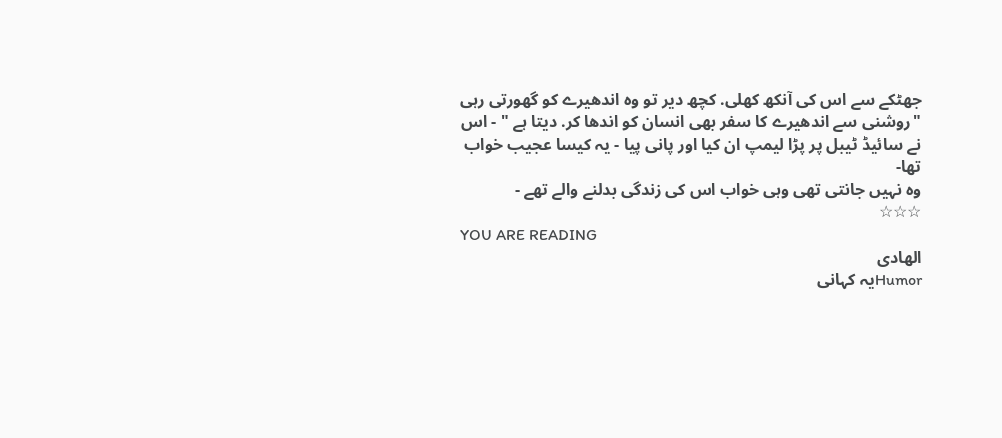جھٹکے سے اس کی آنکھ کھلی. کچھ دیر تو وہ اندھیرے کو گھورتی رہی "روشنی سے اندھیرے کا سفر بھی انسان کو اندھا کر. دیتا ہے " - اس نے سائیڈ ٹیبل پر پڑا لیمپ ان کیا اور پانی پیا - یہ کیسا عجیب خواب تھا-
وہ نہیں جانتی تھی وہی خواب اس کی زندگی بدلنے والے تھے -
☆☆☆
YOU ARE READING
الھادی
Humorیہ کہانی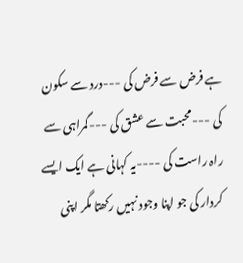ہے فرض سے فرض کی ---درد سے سکون کی ---محبت سے عشق کی ---گمراہی سے راہ راست کی ----یہ کہانی ہے ایک ایسے کردار کی جو اپنا وجود نہیں رکھتا مگر اپنی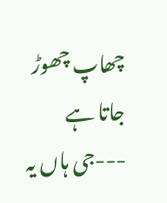چھاپ چھوڑ جاتا ہے ---جی ہاں یہ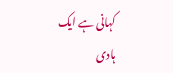کہانی ہے ایک ہادی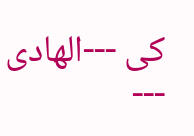کی ---الھادی ---